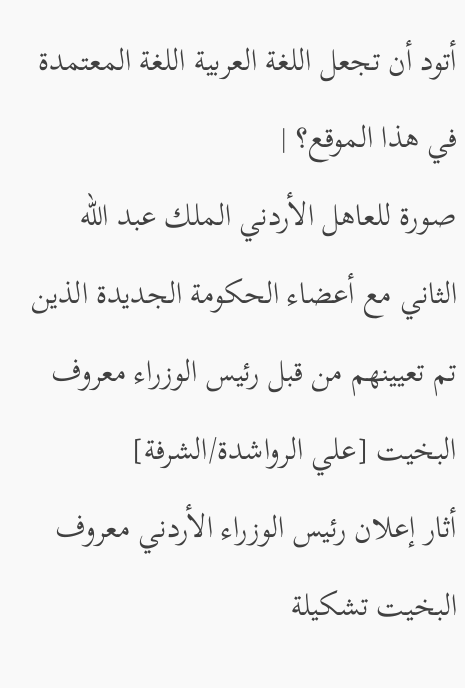أتود أن تجعل اللغة العربية اللغة المعتمدة في هذا الموقع؟ |
صورة للعاهل الأردني الملك عبد الله الثاني مع أعضاء الحكومة الجديدة الذين تم تعيينهم من قبل رئيس الوزراء معروف البخيت [علي الرواشدة/الشرفة]
أثار إعلان رئيس الوزراء الأردني معروف البخيت تشكيلة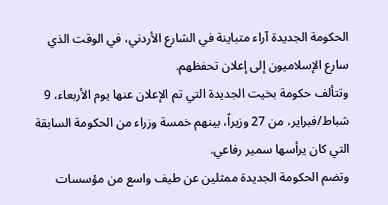الحكومة الجديدة آراء متباينة في الشارع الأردني، في الوقت الذي سارع الإسلاميون إلى إعلان تحفظهم.
وتتألف حكومة بخيت الجديدة التي تم الإعلان عنها يوم الأربعاء، 9 شباط/فبراير، من 27 وزيراً، بينهم خمسة وزراء من الحكومة السابقة التي كان يرأسها سمير رفاعي.
وتضم الحكومة الجديدة ممثلين عن طيف واسع من مؤسسات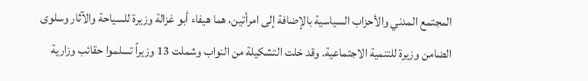المجتمع المدني والأحزاب السياسية بالإضافة إلى امرأتين، هما هيفاء أبو غزالة وزيرة للسياحة والآثار وسلوى الضامن وزيرة للتنمية الاجتماعية. وقد خلت التشكيلة من النواب وشملت 13 وزيراً تسلموا حقائب وزارية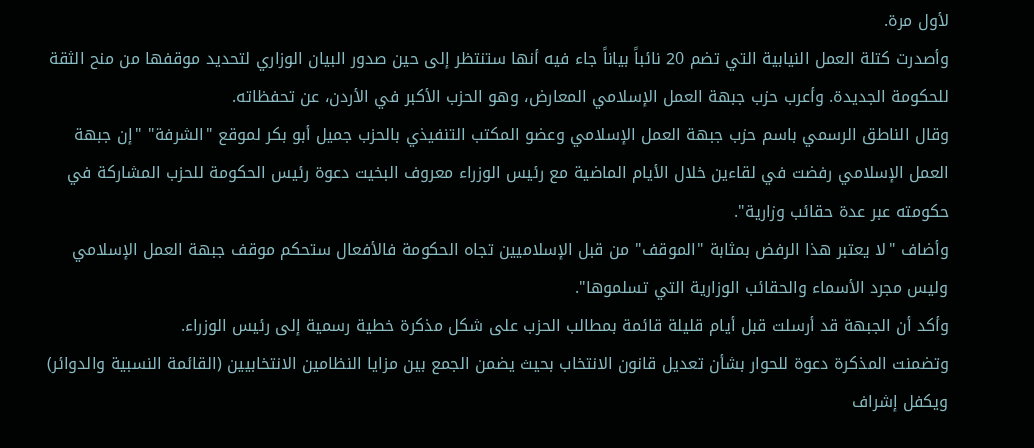لأول مرة.
وأصدرت كتلة العمل النيابية التي تضم 20 نائباً بياناً جاء فيه أنها ستنتظر إلى حين صدور البيان الوزاري لتحديد موقفها من منح الثقة للحكومة الجديدة. وأعرب حزب جبهة العمل الإسلامي المعارض، وهو الحزب الأكبر في الأردن، عن تحفظاته.
وقال الناطق الرسمي باسم حزب جبهة العمل الإسلامي وعضو المكتب التنفيذي بالحزب جميل أبو بكر لموقع "الشرفة" "إن جبهة العمل الإسلامي رفضت في لقاءين خلال الأيام الماضية مع رئيس الوزراء معروف البخيت دعوة رئيس الحكومة للحزب المشاركة في حكومته عبر عدة حقائب وزارية".
وأضاف "لا يعتبر هذا الرفض بمثابة "الموقف" من قبل الإسلاميين تجاه الحكومة فالأفعال ستحكم موقف جبهة العمل الإسلامي وليس مجرد الأسماء والحقائب الوزارية التي تسلموها".
وأكد أن الجبهة قد أرسلت قبل أيام قليلة قائمة بمطالب الحزب على شكل مذكرة خطية رسمية إلى رئيس الوزراء.
وتضمنت المذكرة دعوة للحوار بشأن تعديل قانون الانتخاب بحيث يضمن الجمع بين مزايا النظامين الانتخابيين (القائمة النسبية والدوائر) ويكفل إشراف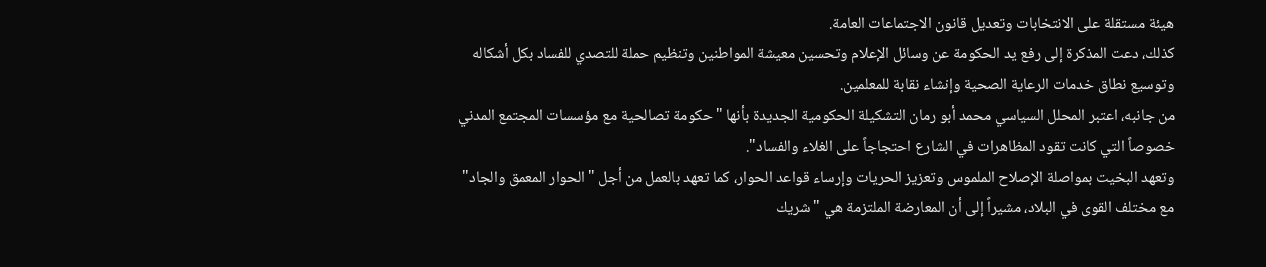هيئة مستقلة على الانتخابات وتعديل قانون الاجتماعات العامة.
كذلك، دعت المذكرة إلى رفع يد الحكومة عن وسائل الإعلام وتحسين معيشة المواطنين وتنظيم حملة للتصدي للفساد بكل أشكاله وتوسيع نطاق خدمات الرعاية الصحية وإنشاء نقابة للمعلمين.
من جانبه، اعتبر المحلل السياسي محمد أبو رمان التشكيلة الحكومية الجديدة بأنها "حكومة تصالحية مع مؤسسات المجتمع المدني خصوصاً التي كانت تقود المظاهرات في الشارع احتجاجاً على الغلاء والفساد".
وتعهد البخيت بمواصلة الإصلاح الملموس وتعزيز الحريات وإرساء قواعد الحوار، كما تعهد بالعمل من أجل "الحوار المعمق والجاد" مع مختلف القوى في البلاد، مشيراً إلى أن المعارضة الملتزمة هي "شريك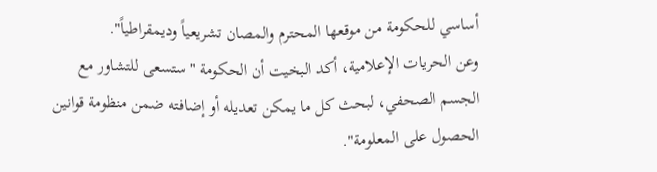أساسي للحكومة من موقعها المحترم والمصان تشريعياً وديمقراطياً".
وعن الحريات الإعلامية، أكد البخيت أن الحكومة "ستسعى للتشاور مع الجسم الصحفي، لبحث كل ما يمكن تعديله أو إضافته ضمن منظومة قوانين الحصول على المعلومة".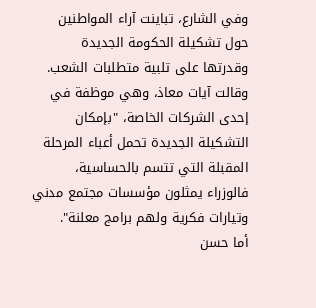وفي الشارع، تباينت آراء المواطنين حول تشكيلة الحكومة الجديدة وقدرتها على تلبية متطلبات الشعب.
وقالت آيات معاذ، وهي موظفة في إحدى الشركات الخاصة، "بإمكان التشكيلة الجديدة تحمل أعباء المرحلة المقبلة التي تتسم بالحساسية، فالوزراء يمثلون مؤسسات مجتمع مدني وتيارات فكرية ولهم برامج معلنة".
أما حسن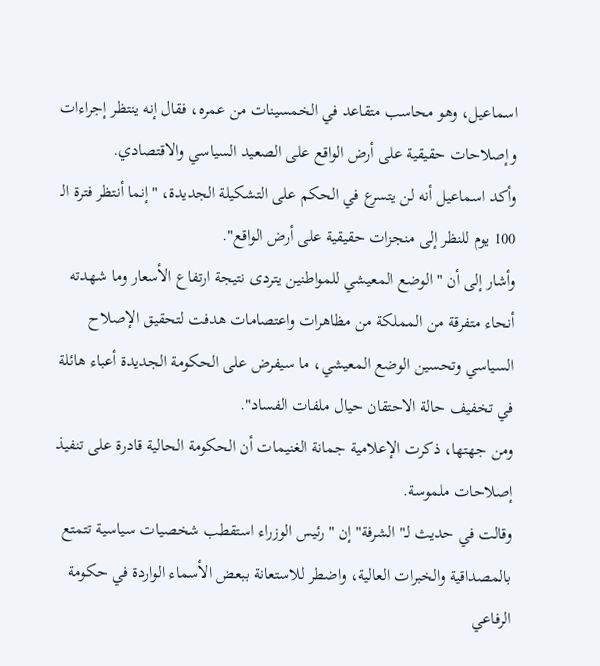اسماعيل، وهو محاسب متقاعد في الخمسينات من عمره، فقال إنه ينتظر إجراءات وإصلاحات حقيقية على أرض الواقع على الصعيد السياسي والاقتصادي.
وأكد اسماعيل أنه لن يتسرع في الحكم على التشكيلة الجديدة، "إنما أنتظر فترة الـ 100 يوم للنظر إلى منجزات حقيقية على أرض الواقع".
وأشار إلى أن "الوضع المعيشي للمواطنين يتردى نتيجة ارتفاع الأسعار وما شهدته أنحاء متفرقة من المملكة من مظاهرات واعتصامات هدفت لتحقيق الإصلاح السياسي وتحسين الوضع المعيشي، ما سيفرض على الحكومة الجديدة أعباء هائلة في تخفيف حالة الاحتقان حيال ملفات الفساد".
ومن جهتها، ذكرت الإعلامية جمانة الغنيمات أن الحكومة الحالية قادرة على تنفيذ إصلاحات ملموسة.
وقالت في حديث لـ"الشرفة" إن "رئيس الوزراء استقطب شخصيات سياسية تتمتع بالمصداقية والخبرات العالية، واضطر للاستعانة ببعض الأسماء الواردة في حكومة الرفاعي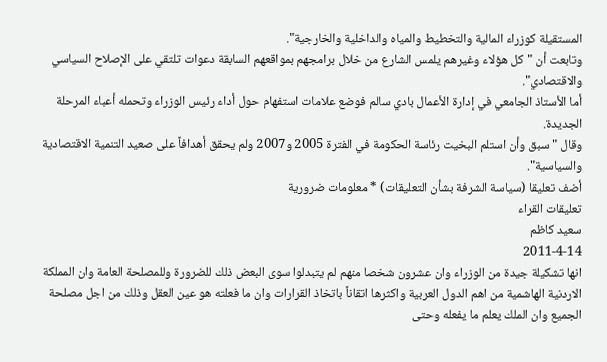المستقيلة كوزراء المالية والتخطيط والمياه والداخلية والخارجية".
وتابعت أن "كل هؤلاء وغيرهم يلمس الشارع من خلال برامجهم بمواقعهم السابقة دعوات تلتقي على الإصلاح السياسي والاقتصادي".
أما الأستاذ الجامعي في إدارة الأعمال بادي سالم فوضع علامات استفهام حول أداء رئيس الوزراء وتحمله أعباء المرحلة الجديدة.
وقال "سبق وأن استلم البخيت رئاسة الحكومة في الفترة 2005 و2007 ولم يحقق أهدافاً على صعيد التنمية الاقتصادية والسياسية".
أضف تعليقا (سياسة الشرفة بشأن التعليقات) * معلومات ضرورية
تعليقات القراء
سعيد كاظم
2011-4-14
انها تشكيلة جيدة من الوزراء وان عشرون شخصا منهم لم يتبدلوا سوى البعض ذلك للضرورة وللمصلحة العامة وان المملكة الاردنية الهاشمية من اهم الدول العربية واكثرها اتقاناً باتخاذ القرارات وان ما فعلته هو عين العقل وذلك من اجل مصلحة الجميع وان الملك يعلم ما يفعله وحتى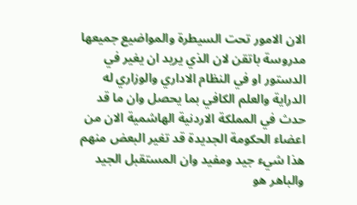الان الامور تحت السيطرة والمواضيع جميعها مدروسة باتقن لان الذي يريد ان يغير في الدستور او في النظام الاداري والوزاري له الدراية والعلم الكافي بما يحصل وان ما قد حدث في المملكة الاردنية الهاشمية الان من اعضاء الحكومة الجديدة قد تغير البعض منهم هذا شيء جيد ومفيد وان المستقبل الجيد والباهر هو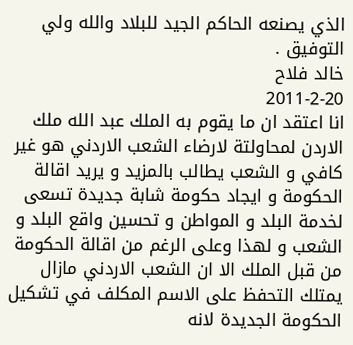الذي يصنعه الحاكم الجيد للبلاد والله ولي التوفيق .
خالد فلاح
2011-2-20
انا اعتقد ان ما يقوم به الملك عبد الله ملك الاردن لمحاولتة لارضاء الشعب الاردني هو غير كافي و الشعب يطالب بالمزيد و يريد اقالة الحكومة و ايجاد حكومة شابة جديدة تسعى لخدمة البلد و المواطن و تحسين واقع البلد و الشعب و لهذا وعلى الرغم من اقالة الحكومة من قبل الملك الا ان الشعب الاردني مازال يمتلك التحفظ على الاسم المكلف في تشكيل الحكومة الجديدة لانه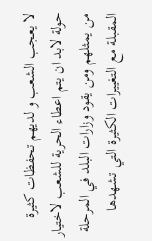لا يعجب الشعب و لديهم تحفظات كثيرة حولة لابد ان يتم اعطاء الحرية للشعب لاختيار من يمثلهم ومن يقود وزارات البلد في المرحلة المقبلة مع التغييرات الكثيرة التي تشهدها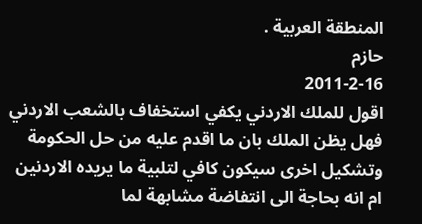المنطقة العربية .
حازم
2011-2-16
اقول للملك الاردني يكفي استخفاف بالشعب الاردني فهل يظن الملك بان ما اقدم عليه من حل الحكومة وتشكيل اخرى سيكون كافي لتلبية ما يريده الاردنين ام انه بحاجة الى انتفاضة مشابهة لما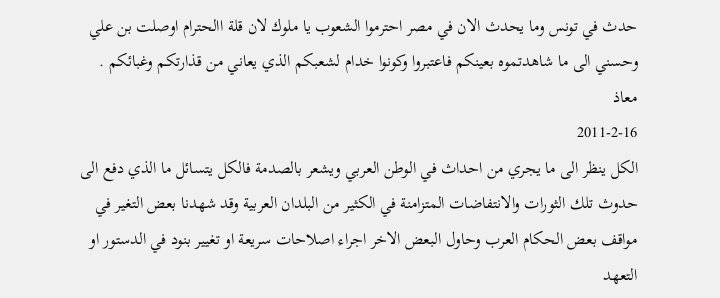حدث في تونس وما يحدث الان في مصر احترموا الشعوب يا ملوك لان قلة االحترام اوصلت بن علي وحسني الى ما شاهدتموه بعينكم فاعتبروا وكونوا خدام لشعبكم الذي يعاني من قذارتكم وغبائكم .
معاذ
2011-2-16
الكل ينظر الى ما يجري من احداث في الوطن العربي ويشعر بالصدمة فالكل يتسائل ما الذي دفع الى حدوث تلك الثورات والانتفاضات المتزامنة في الكثير من البلدان العربية وقد شهدنا بعض التغير في مواقف بعض الحكام العرب وحاول البعض الاخر اجراء اصلاحات سريعة او تغيير بنود في الدستور او التعهد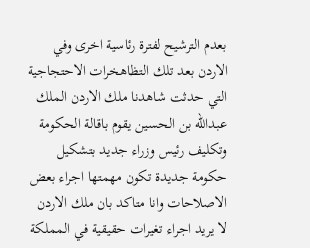بعدم الترشيح لفترة رئاسية اخرى وفي الاردن بعد تلك التظاهخرات الاحتجاجية التي حدثت شاهدنا ملك الاردن الملك عبدالله بن الحسين يقوم باقالة الحكومة وتكليف رئيس وزراء جديد بتشكيل حكومة جديدة تكون مهمتها اجراء بعض الاصلاحات وانا متاكد بان ملك الاردن لا يريد اجراء تغيرات حقيقية في المملكة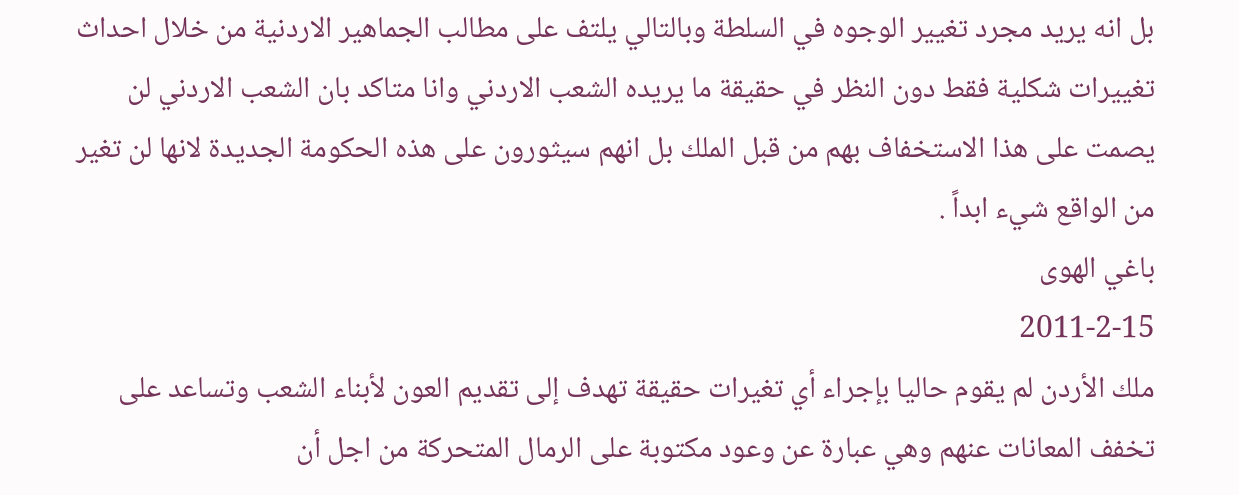بل انه يريد مجرد تغيير الوجوه في السلطة وبالتالي يلتف على مطالب الجماهير الاردنية من خلال احداث تغييرات شكلية فقط دون النظر في حقيقة ما يريده الشعب الاردني وانا متاكد بان الشعب الاردني لن يصمت على هذا الاستخفاف بهم من قبل الملك بل انهم سيثورون على هذه الحكومة الجديدة لانها لن تغير من الواقع شيء ابداً .
باغي الهوى
2011-2-15
ملك الأردن لم يقوم حاليا بإجراء أي تغيرات حقيقة تهدف إلى تقديم العون لأبناء الشعب وتساعد على تخفف المعانات عنهم وهي عبارة عن وعود مكتوبة على الرمال المتحركة من اجل أن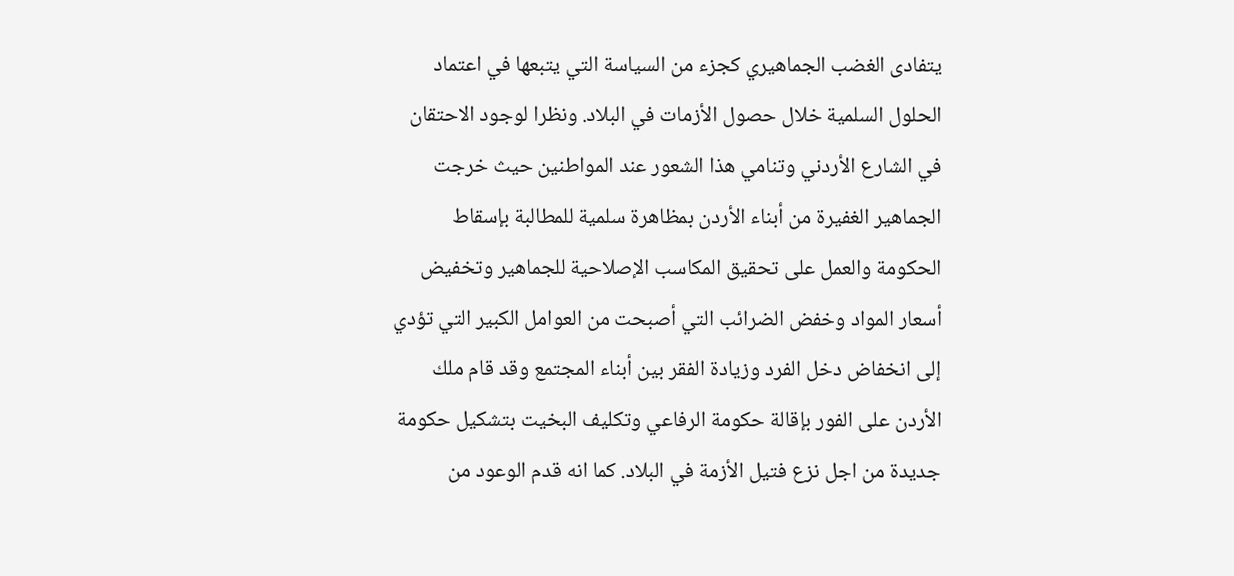يتفادى الغضب الجماهيري كجزء من السياسة التي يتبعها في اعتماد الحلول السلمية خلال حصول الأزمات في البلاد. ونظرا لوجود الاحتقان في الشارع الأردني وتنامي هذا الشعور عند المواطنين حيث خرجت الجماهير الغفيرة من أبناء الأردن بمظاهرة سلمية للمطالبة بإسقاط الحكومة والعمل على تحقيق المكاسب الإصلاحية للجماهير وتخفيض أسعار المواد وخفض الضرائب التي أصبحت من العوامل الكبير التي تؤدي إلى انخفاض دخل الفرد وزيادة الفقر بين أبناء المجتمع وقد قام ملك الأردن على الفور بإقالة حكومة الرفاعي وتكليف البخيت بتشكيل حكومة جديدة من اجل نزع فتيل الأزمة في البلاد. كما انه قدم الوعود من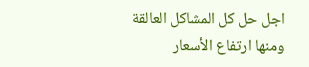اجل حل كل المشاكل العالقة ومنها ارتفاع الأسعار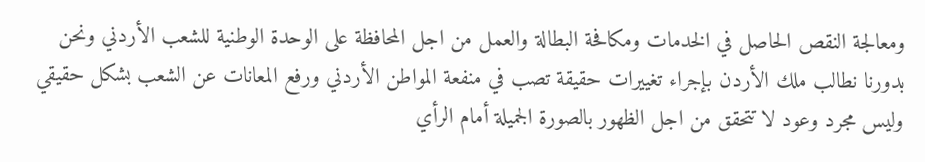ومعالجة النقص الحاصل في الخدمات ومكافحة البطالة والعمل من اجل المحافظة على الوحدة الوطنية للشعب الأردني ونحن بدورنا نطالب ملك الأردن بإجراء تغييرات حقيقة تصب في منفعة المواطن الأردني ورفع المعانات عن الشعب بشكل حقيقي وليس مجرد وعود لا تتحقق من اجل الظهور بالصورة الجميلة أمام الرأي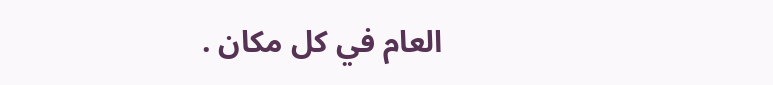العام في كل مكان .